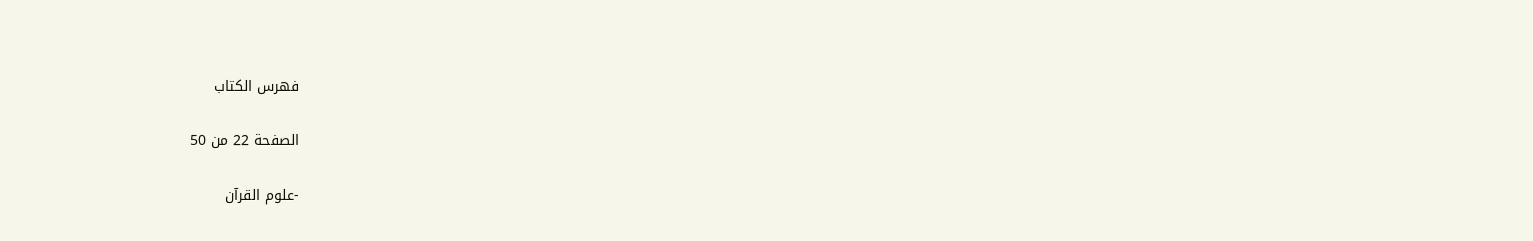فهرس الكتاب

الصفحة 22 من 50

-علوم القرآن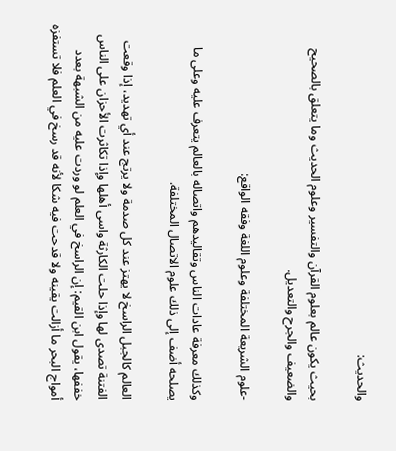والحديث:

بحيث يكون عالم بعلوم القرآن والتفسير وعلوم الحديث وما يتعلق بالصحيح والضعيف والجرح والتعديل.

-علوم الشريعة المختلفة وعلوم اللغة وفقه الواقع:

وكذلك معرفة عادات الناس وتقاليدهم واتصاله بالعالم يتعرف عليه وعلى ما يصلحه أضف إلى ذلك علوم الاتصال المختلفة.

العالم كالجبل الراسخ لا يهتز عند كل صدمة ولا يرتج عند أي تهديد، إذا وقعت الفتنة تصدى لها وإذا حلت الكارثة واسى أهلها وإذا تكاثرت الأحزان على الناس خففها، يقول ابن القيم: إن الراسخ في العلم لو وردت عليه من الشبهة بعدد أمواج البحر ما أزالت يقينه ولا قدحت فيه شكا لأنه قد رسخ في العلم فلا تستفزه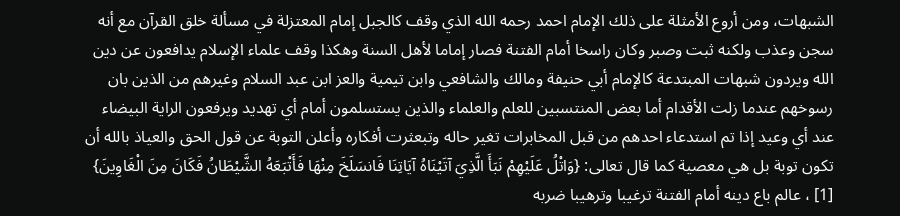الشبهات، ومن أروع الأمثلة على ذلك الإمام احمد رحمه الله الذي وقف كالجبل إمام المعتزلة في مسألة خلق القرآن مع أنه سجن وعذب ولكنه ثبت وصبر وكان راسخا أمام الفتنة فصار إماما لأهل السنة وهكذا وقف علماء الإسلام يدافعون عن دين الله ويردون شبهات المبتدعة كالإمام أبي حنيفة ومالك والشافعي وابن تيمية والعز ابن عبد السلام وغيرهم من الذين بان رسوخهم عندما زلت الأقدام أما بعض المنتسبين للعلم والعلماء والذين يستسلمون أمام أي تهديد ويرفعون الراية البيضاء عند أي وعيد إذا تم استدعاء احدهم من قبل المخابرات تغير حاله وتبعثرت أفكاره وأعلن التوبة عن قول الحق والعياذ بالله أن تكون توبة بل هي معصية كما قال تعالى: {وَاتْلُ عَلَيْهِمْ نَبَأَ الَّذِيَ آتَيْنَاهُ آيَاتِنَا فَانسَلَخَ مِنْهَا فَأَتْبَعَهُ الشَّيْطَانُ فَكَانَ مِنَ الْغَاوِينَ} [1] ، عالم باع دينه أمام الفتنة ترغيبا وترهيبا ضربه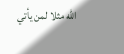الله مثلا لمن يأتي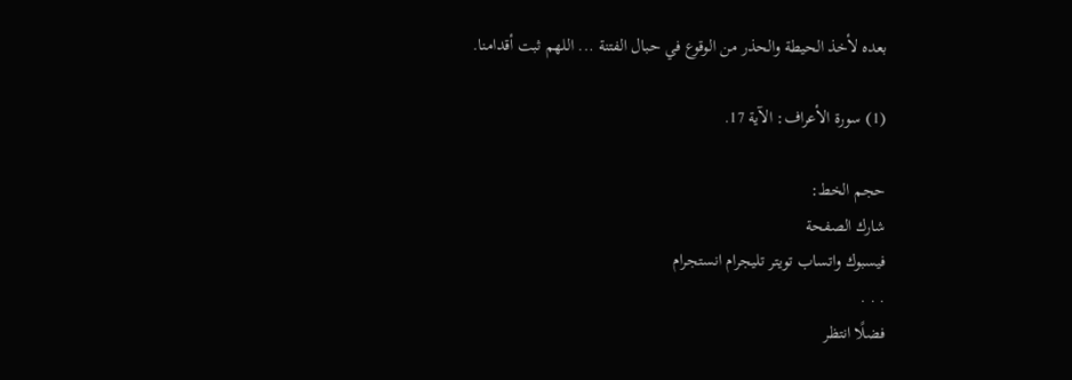بعده لأخذ الحيطة والحذر من الوقوع في حبال الفتنة ... اللهم ثبت أقدامنا.

(1) سورة الأعراف: الآية 17.

حجم الخط:
شارك الصفحة
فيسبوك واتساب تويتر تليجرام انستجرام
. . .
فضلًا انتظر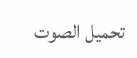تحميل الصوت